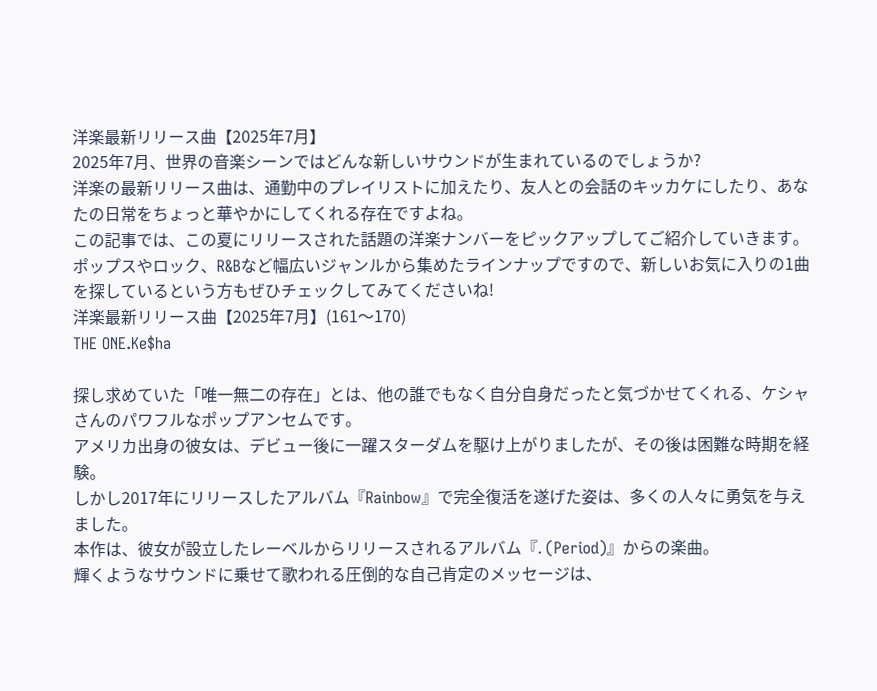洋楽最新リリース曲【2025年7月】
2025年7月、世界の音楽シーンではどんな新しいサウンドが生まれているのでしょうか?
洋楽の最新リリース曲は、通勤中のプレイリストに加えたり、友人との会話のキッカケにしたり、あなたの日常をちょっと華やかにしてくれる存在ですよね。
この記事では、この夏にリリースされた話題の洋楽ナンバーをピックアップしてご紹介していきます。
ポップスやロック、R&Bなど幅広いジャンルから集めたラインナップですので、新しいお気に入りの1曲を探しているという方もぜひチェックしてみてくださいね!
洋楽最新リリース曲【2025年7月】(161〜170)
THE ONE.Ke$ha

探し求めていた「唯一無二の存在」とは、他の誰でもなく自分自身だったと気づかせてくれる、ケシャさんのパワフルなポップアンセムです。
アメリカ出身の彼女は、デビュー後に一躍スターダムを駆け上がりましたが、その後は困難な時期を経験。
しかし2017年にリリースしたアルバム『Rainbow』で完全復活を遂げた姿は、多くの人々に勇気を与えました。
本作は、彼女が設立したレーベルからリリースされるアルバム『. (Period)』からの楽曲。
輝くようなサウンドに乗せて歌われる圧倒的な自己肯定のメッセージは、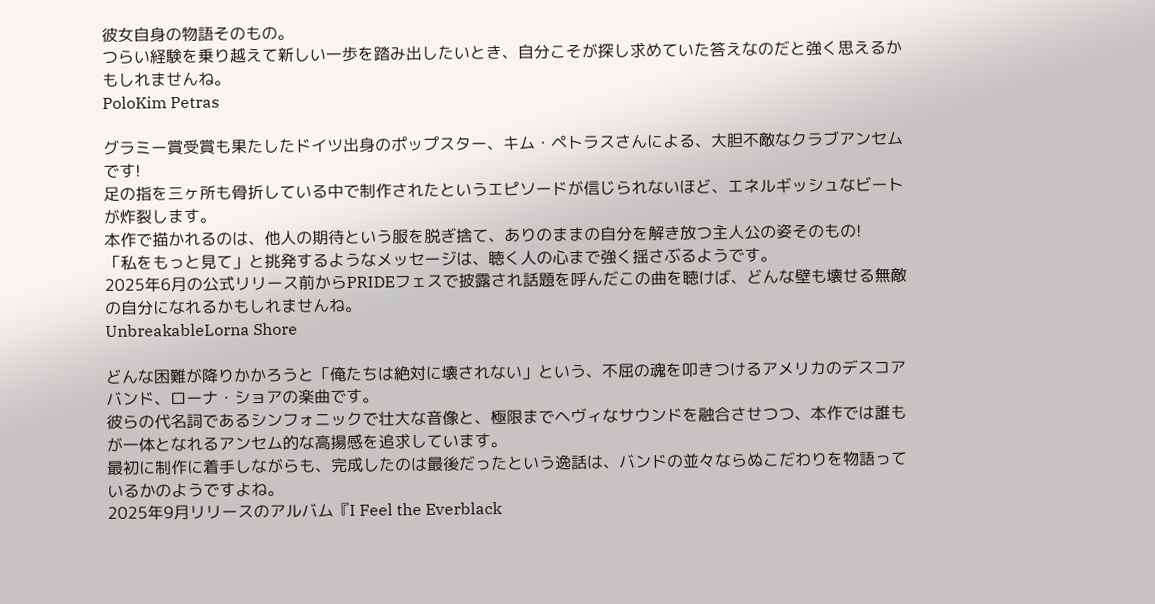彼女自身の物語そのもの。
つらい経験を乗り越えて新しい一歩を踏み出したいとき、自分こそが探し求めていた答えなのだと強く思えるかもしれませんね。
PoloKim Petras

グラミー賞受賞も果たしたドイツ出身のポップスター、キム・ペトラスさんによる、大胆不敵なクラブアンセムです!
足の指を三ヶ所も骨折している中で制作されたというエピソードが信じられないほど、エネルギッシュなビートが炸裂します。
本作で描かれるのは、他人の期待という服を脱ぎ捨て、ありのままの自分を解き放つ主人公の姿そのもの!
「私をもっと見て」と挑発するようなメッセージは、聴く人の心まで強く揺さぶるようです。
2025年6月の公式リリース前からPRIDEフェスで披露され話題を呼んだこの曲を聴けば、どんな壁も壊せる無敵の自分になれるかもしれませんね。
UnbreakableLorna Shore

どんな困難が降りかかろうと「俺たちは絶対に壊されない」という、不屈の魂を叩きつけるアメリカのデスコアバンド、ローナ・ショアの楽曲です。
彼らの代名詞であるシンフォニックで壮大な音像と、極限までヘヴィなサウンドを融合させつつ、本作では誰もが一体となれるアンセム的な高揚感を追求しています。
最初に制作に着手しながらも、完成したのは最後だったという逸話は、バンドの並々ならぬこだわりを物語っているかのようですよね。
2025年9月リリースのアルバム『I Feel the Everblack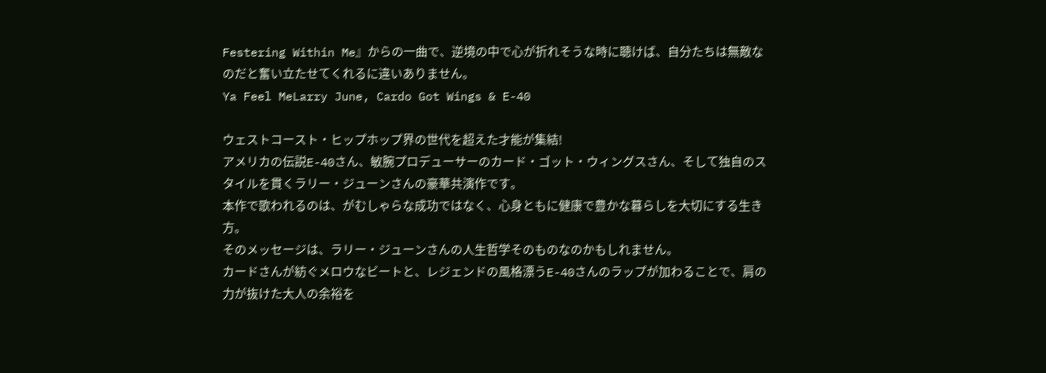Festering Within Me』からの一曲で、逆境の中で心が折れそうな時に聴けば、自分たちは無敵なのだと奮い立たせてくれるに違いありません。
Ya Feel MeLarry June, Cardo Got Wings & E-40

ウェストコースト・ヒップホップ界の世代を超えた才能が集結!
アメリカの伝説E-40さん、敏腕プロデューサーのカード・ゴット・ウィングスさん、そして独自のスタイルを貫くラリー・ジューンさんの豪華共演作です。
本作で歌われるのは、がむしゃらな成功ではなく、心身ともに健康で豊かな暮らしを大切にする生き方。
そのメッセージは、ラリー・ジューンさんの人生哲学そのものなのかもしれません。
カードさんが紡ぐメロウなビートと、レジェンドの風格漂うE-40さんのラップが加わることで、肩の力が抜けた大人の余裕を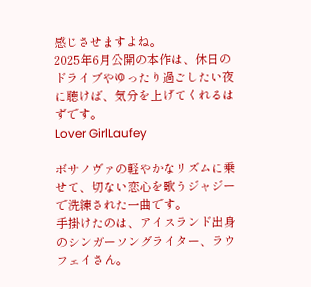感じさせますよね。
2025年6月公開の本作は、休日のドライブやゆったり過ごしたい夜に聴けば、気分を上げてくれるはずです。
Lover GirlLaufey

ボサノヴァの軽やかなリズムに乗せて、切ない恋心を歌うジャジーで洗練された一曲です。
手掛けたのは、アイスランド出身のシンガーソングライター、ラウフェイさん。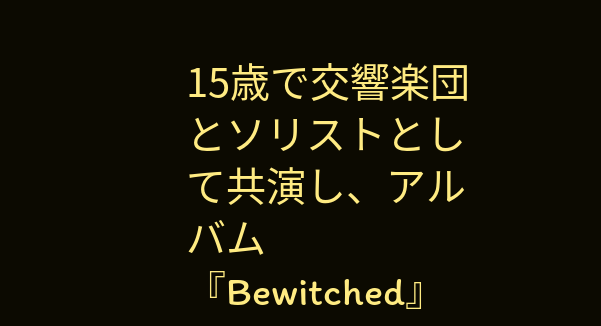15歳で交響楽団とソリストとして共演し、アルバム『Bewitched』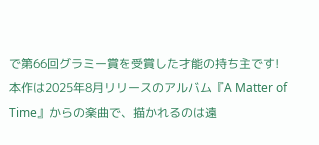で第66回グラミー賞を受賞した才能の持ち主です!
本作は2025年8月リリースのアルバム『A Matter of Time』からの楽曲で、描かれるのは遠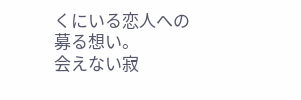くにいる恋人への募る想い。
会えない寂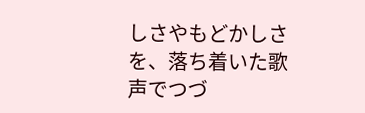しさやもどかしさを、落ち着いた歌声でつづ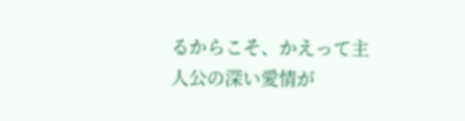るからこそ、かえって主人公の深い愛情が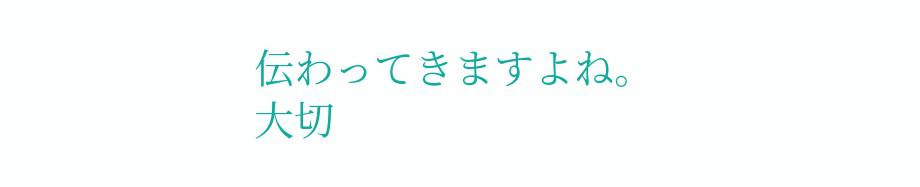伝わってきますよね。
大切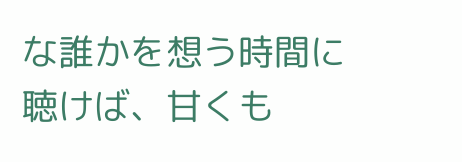な誰かを想う時間に聴けば、甘くも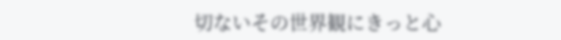切ないその世界観にきっと心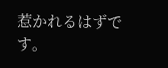惹かれるはずです。